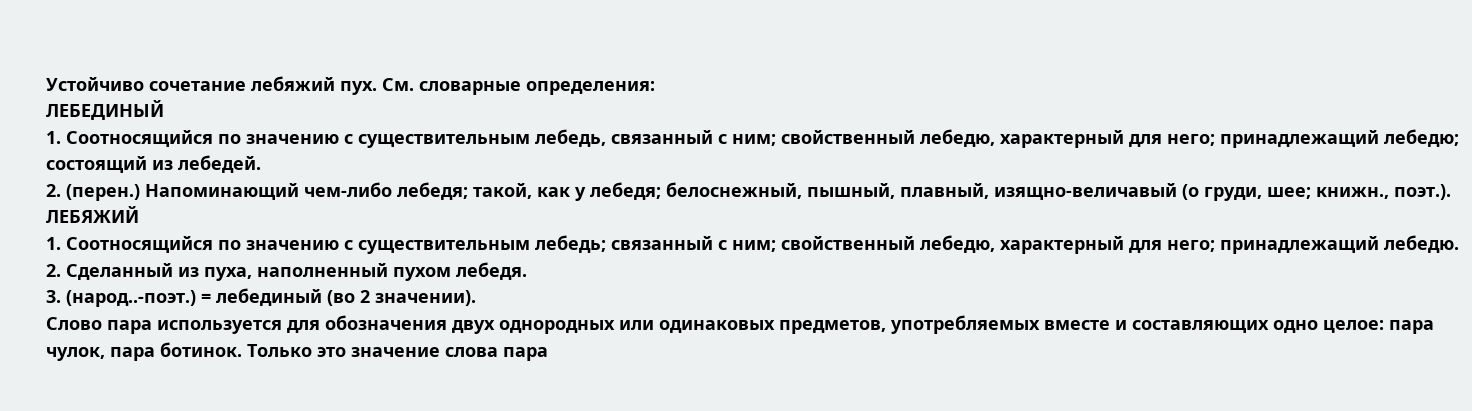Устойчиво сочетание лебяжий пух. См. словарные определения:
ЛЕБЕДИНЫЙ
1. Соотносящийся по значению с существительным лебедь, связанный с ним; свойственный лебедю, характерный для него; принадлежащий лебедю; состоящий из лебедей.
2. (перен.) Напоминающий чем-либо лебедя; такой, как у лебедя; белоснежный, пышный, плавный, изящно-величавый (о груди, шее; книжн., поэт.).
ЛЕБЯЖИЙ
1. Соотносящийся по значению с существительным лебедь; связанный с ним; свойственный лебедю, характерный для него; принадлежащий лебедю.
2. Сделанный из пуха, наполненный пухом лебедя.
3. (народ..-поэт.) = лебединый (во 2 значении).
Слово пара используется для обозначения двух однородных или одинаковых предметов, употребляемых вместе и составляющих одно целое: пара чулок, пара ботинок. Только это значение слова пара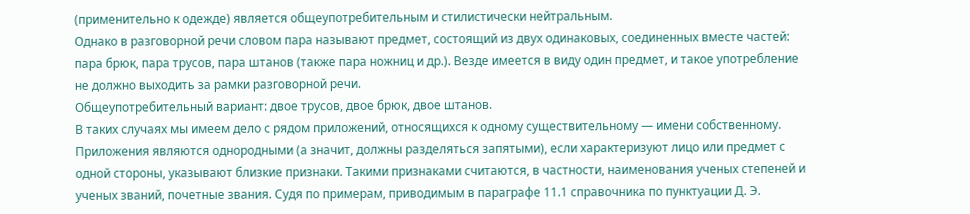(применительно к одежде) является общеупотребительным и стилистически нейтральным.
Однако в разговорной речи словом пара называют предмет, состоящий из двух одинаковых, соединенных вместе частей: пара брюк, пара трусов, пара штанов (также пара ножниц и др.). Везде имеется в виду один предмет, и такое употребление не должно выходить за рамки разговорной речи.
Общеупотребительный вариант: двое трусов, двое брюк, двое штанов.
В таких случаях мы имеем дело с рядом приложений, относящихся к одному существительному — имени собственному. Приложения являются однородными (а значит, должны разделяться запятыми), если характеризуют лицо или предмет с одной стороны, указывают близкие признаки. Такими признаками считаются, в частности, наименования ученых степеней и ученых званий, почетные звания. Судя по примерам, приводимым в параграфе 11.1 справочника по пунктуации Д. Э.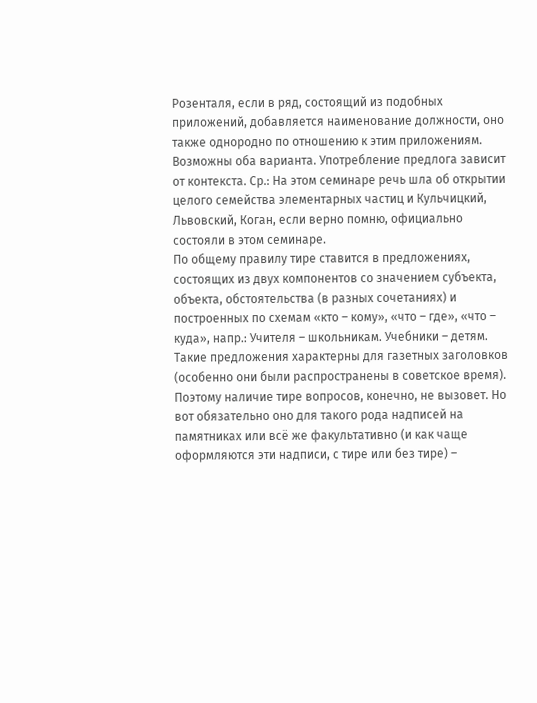Розенталя, если в ряд, состоящий из подобных приложений, добавляется наименование должности, оно также однородно по отношению к этим приложениям.
Возможны оба варианта. Употребление предлога зависит от контекста. Ср.: На этом семинаре речь шла об открытии целого семейства элементарных частиц и Кульчицкий, Львовский, Коган, если верно помню, официально состояли в этом семинаре.
По общему правилу тире ставится в предложениях, состоящих из двух компонентов со значением субъекта, объекта, обстоятельства (в разных сочетаниях) и построенных по схемам «кто – кому», «что – где», «что – куда», напр.: Учителя – школьникам. Учебники – детям. Такие предложения характерны для газетных заголовков (особенно они были распространены в советское время). Поэтому наличие тире вопросов, конечно, не вызовет. Но вот обязательно оно для такого рода надписей на памятниках или всё же факультативно (и как чаще оформляются эти надписи, с тире или без тире) –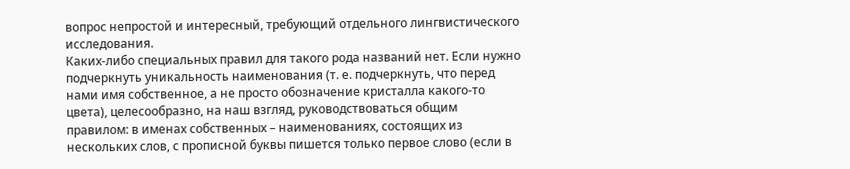вопрос непростой и интересный, требующий отдельного лингвистического исследования.
Каких-либо специальных правил для такого рода названий нет. Если нужно подчеркнуть уникальность наименования (т. е. подчеркнуть, что перед нами имя собственное, а не просто обозначение кристалла какого-то цвета), целесообразно, на наш взгляд, руководствоваться общим правилом: в именах собственных – наименованиях, состоящих из нескольких слов, с прописной буквы пишется только первое слово (если в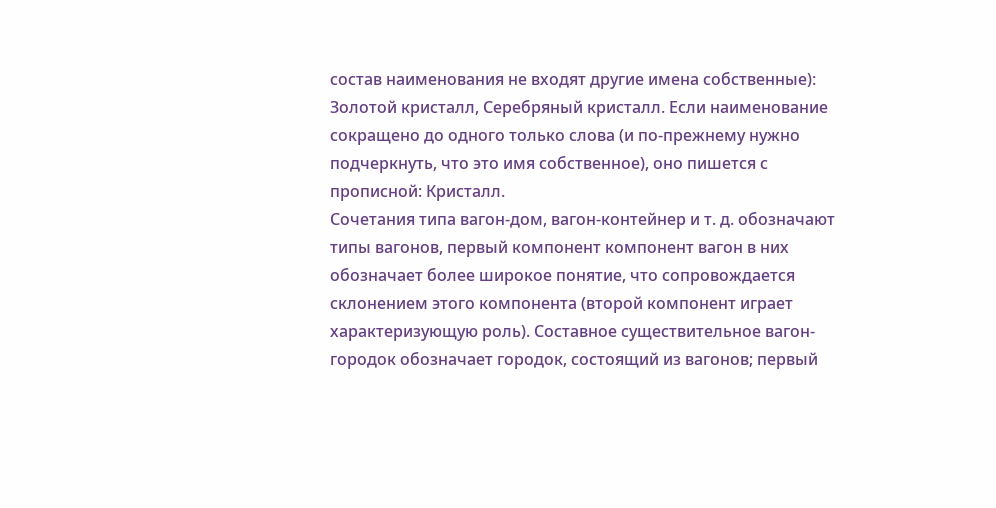состав наименования не входят другие имена собственные): Золотой кристалл, Серебряный кристалл. Если наименование сокращено до одного только слова (и по-прежнему нужно подчеркнуть, что это имя собственное), оно пишется с прописной: Кристалл.
Сочетания типа вагон-дом, вагон-контейнер и т. д. обозначают типы вагонов, первый компонент компонент вагон в них обозначает более широкое понятие, что сопровождается склонением этого компонента (второй компонент играет характеризующую роль). Составное существительное вагон-городок обозначает городок, состоящий из вагонов; первый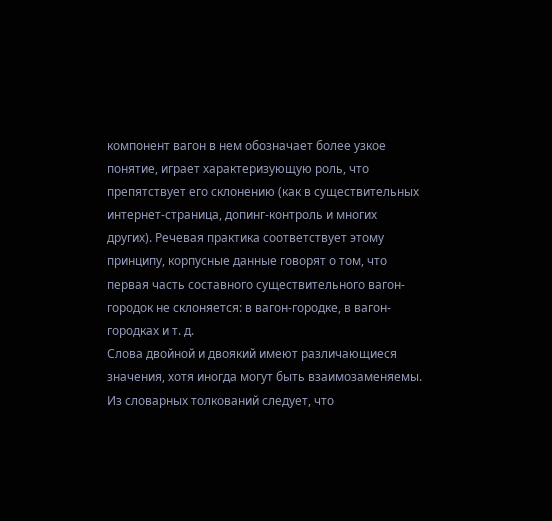компонент вагон в нем обозначает более узкое понятие, играет характеризующую роль, что препятствует его склонению (как в существительных интернет-страница, допинг-контроль и многих других). Речевая практика соответствует этому принципу, корпусные данные говорят о том, что первая часть составного существительного вагон-городок не склоняется: в вагон-городке, в вагон-городках и т. д.
Слова двойной и двоякий имеют различающиеся значения, хотя иногда могут быть взаимозаменяемы. Из словарных толкований следует, что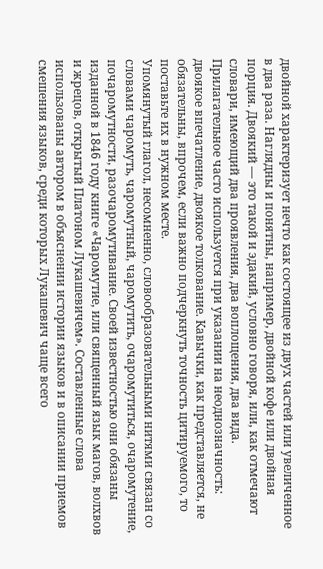двойной характеризует нечто как состоящее из двух частей или увеличенное в два раза. Наглядны и понятны, например, двойной кофе или двойная порция. Двоякий — это такой и эдакий, условно говоря, или, как отмечают словари, имеющий два проявления, два воплощения, два вида. Прилагательное часто используется при указании на неоднозначность: двоякое впечатление, двоякое толкование. Кавычки, как представляется, не обязательны, впрочем, если важно подчеркнуть точность цитируемого, то поставьте их в нужном месте.
Упомянутый глагол, несомненно, словообразовательными нитями связан со словами чаромуть, чаромутный, чаромутить, очаромутиться, очаромутение, почаромутности, разочаромутивание. Своей известностью они обязаны изданной в 1846 году книге «Чаромутие, или священный язык магов, волхвов и жрецов, открытый Платоном Лукашевичем». Составленные слова использованы автором в объяснении истории языков и в описании приемов смешения языков, среди которых Лукашевич чаще всего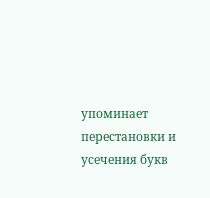упоминает перестановки и усечения букв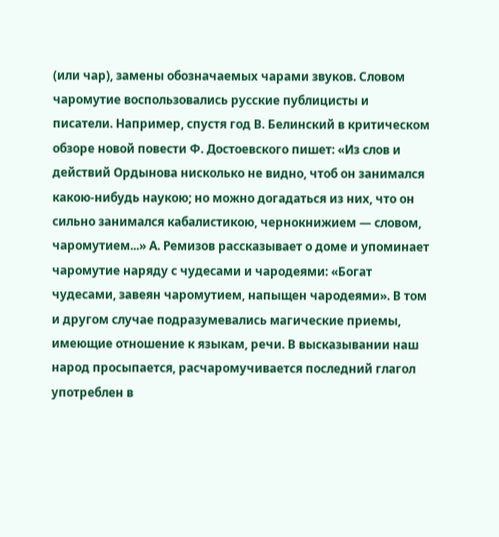(или чар), замены обозначаемых чарами звуков. Словом чаромутие воспользовались русские публицисты и писатели. Например, спустя год В. Белинский в критическом обзоре новой повести Ф. Достоевского пишет: «Из слов и действий Ордынова нисколько не видно, чтоб он занимался какою-нибудь наукою; но можно догадаться из них, что он сильно занимался кабалистикою, чернокнижием — словом, чаромутием...» А. Ремизов рассказывает о доме и упоминает чаромутие наряду с чудесами и чародеями: «Богат чудесами, завеян чаромутием, напыщен чародеями». В том и другом случае подразумевались магические приемы, имеющие отношение к языкам, речи. В высказывании наш народ просыпается, расчаромучивается последний глагол употреблен в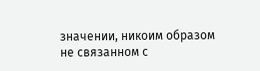значении, никоим образом не связанном с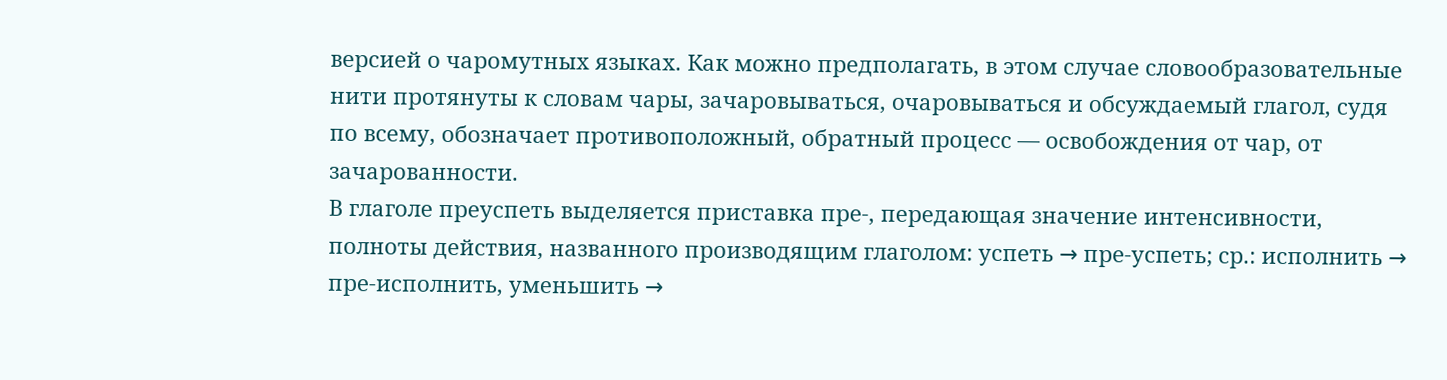версией о чаромутных языках. Как можно предполагать, в этом случае словообразовательные нити протянуты к словам чары, зачаровываться, очаровываться и обсуждаемый глагол, судя по всему, обозначает противоположный, обратный процесс — освобождения от чар, от зачарованности.
В глаголе преуспеть выделяется приставка пре-, передающая значение интенсивности, полноты действия, названного производящим глаголом: успеть → пре-успеть; ср.: исполнить → пре-исполнить, уменьшить →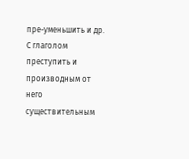пре-уменьшить и др.
С глаголом преступить и производным от него существительным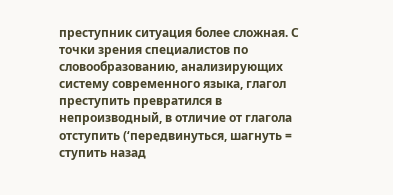преступник ситуация более сложная. С точки зрения специалистов по словообразованию, анализирующих систему современного языка, глагол преступить превратился в непроизводный, в отличие от глагола отступить (‘передвинуться, шагнуть = ступить назад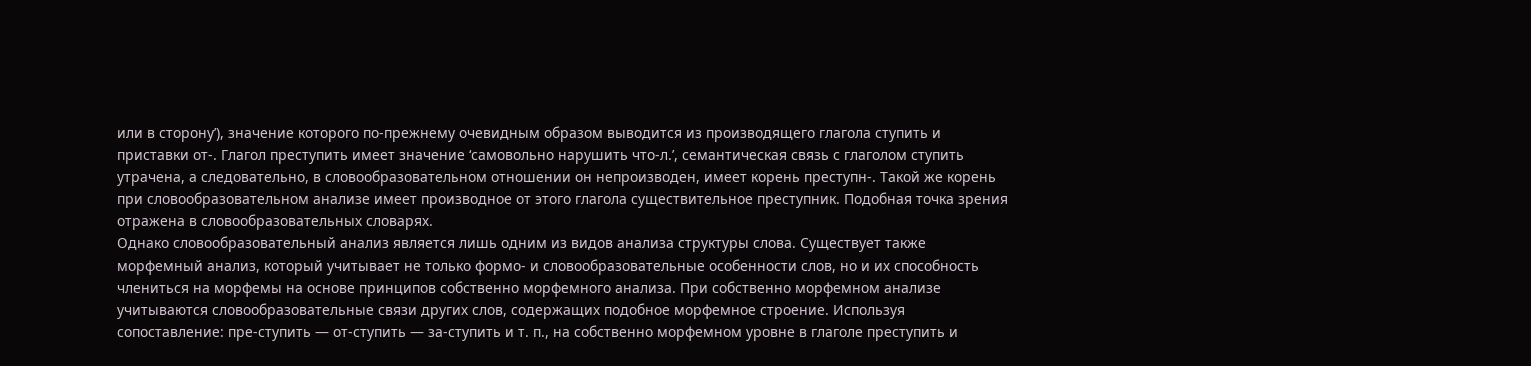или в сторону’), значение которого по-прежнему очевидным образом выводится из производящего глагола ступить и приставки от-. Глагол преступить имеет значение ‘cамовольно нарушить что-л.’, семантическая связь с глаголом ступить утрачена, а следовательно, в словообразовательном отношении он непроизводен, имеет корень преступн-. Такой же корень при словообразовательном анализе имеет производное от этого глагола существительное преступник. Подобная точка зрения отражена в словообразовательных словарях.
Однако словообразовательный анализ является лишь одним из видов анализа структуры слова. Существует также морфемный анализ, который учитывает не только формо- и словообразовательные особенности слов, но и их способность члениться на морфемы на основе принципов собственно морфемного анализа. При собственно морфемном анализе учитываются словообразовательные связи других слов, содержащих подобное морфемное строение. Используя сопоставление: пре-ступить ― от-ступить ― за-ступить и т. п., на собственно морфемном уровне в глаголе преступить и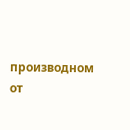производном от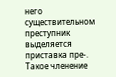него существительном преступник выделяется приставка пре-. Такое членение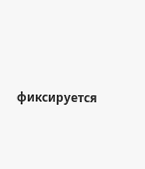фиксируется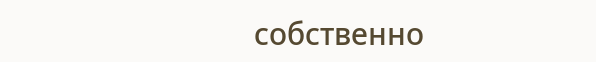собственно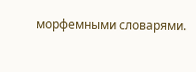морфемными словарями.